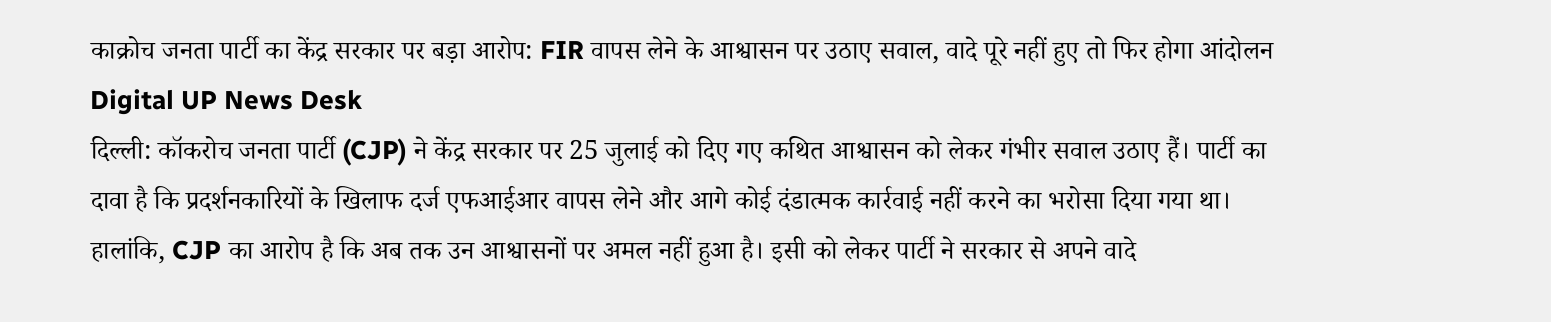काक्रोच जनता पार्टी का केंद्र सरकार पर बड़ा आरोप: FIR वापस लेने के आश्वासन पर उठाए सवाल, वादे पूरे नहीं हुए तो फिर होगा आंदोलन
Digital UP News Desk
दिल्ली: कॉकरोच जनता पार्टी (CJP) ने केंद्र सरकार पर 25 जुलाई को दिए गए कथित आश्वासन को लेकर गंभीर सवाल उठाए हैं। पार्टी का दावा है कि प्रदर्शनकारियों के खिलाफ दर्ज एफआईआर वापस लेने और आगे कोई दंडात्मक कार्रवाई नहीं करने का भरोसा दिया गया था। हालांकि, CJP का आरोप है कि अब तक उन आश्वासनों पर अमल नहीं हुआ है। इसी को लेकर पार्टी ने सरकार से अपने वादे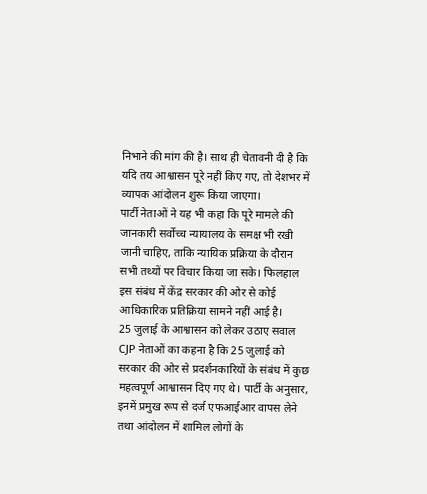निभाने की मांग की है। साथ ही चेतावनी दी है कि यदि तय आश्वासन पूरे नहीं किए गए, तो देशभर में व्यापक आंदोलन शुरू किया जाएगा।
पार्टी नेताओं ने यह भी कहा कि पूरे मामले की जानकारी सर्वोच्च न्यायालय के समक्ष भी रखी जानी चाहिए, ताकि न्यायिक प्रक्रिया के दौरान सभी तथ्यों पर विचार किया जा सके। फिलहाल इस संबंध में केंद्र सरकार की ओर से कोई आधिकारिक प्रतिक्रिया सामने नहीं आई है।
25 जुलाई के आश्वासन को लेकर उठाए सवाल
CJP नेताओं का कहना है कि 25 जुलाई को सरकार की ओर से प्रदर्शनकारियों के संबंध में कुछ महत्वपूर्ण आश्वासन दिए गए थे। पार्टी के अनुसार, इनमें प्रमुख रूप से दर्ज एफआईआर वापस लेने तथा आंदोलन में शामिल लोगों के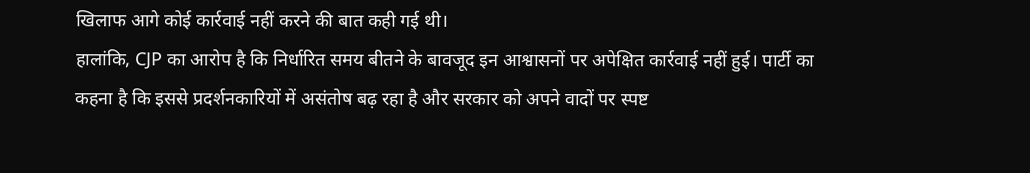खिलाफ आगे कोई कार्रवाई नहीं करने की बात कही गई थी।
हालांकि, CJP का आरोप है कि निर्धारित समय बीतने के बावजूद इन आश्वासनों पर अपेक्षित कार्रवाई नहीं हुई। पार्टी का कहना है कि इससे प्रदर्शनकारियों में असंतोष बढ़ रहा है और सरकार को अपने वादों पर स्पष्ट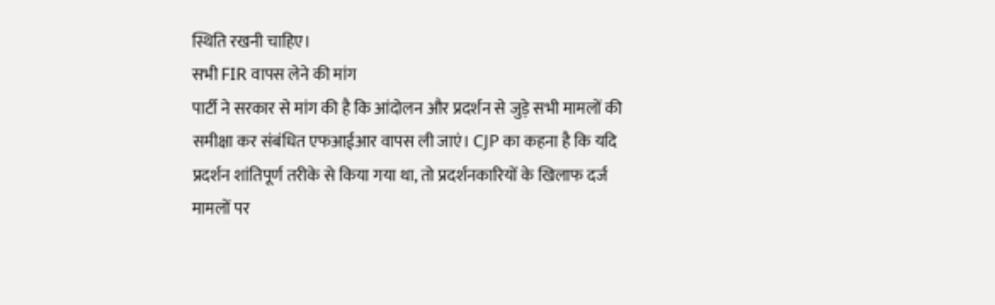स्थिति रखनी चाहिए।
सभी FIR वापस लेने की मांग
पार्टी ने सरकार से मांग की है कि आंदोलन और प्रदर्शन से जुड़े सभी मामलों की समीक्षा कर संबंधित एफआईआर वापस ली जाएं। CJP का कहना है कि यदि प्रदर्शन शांतिपूर्ण तरीके से किया गया था, तो प्रदर्शनकारियों के खिलाफ दर्ज मामलों पर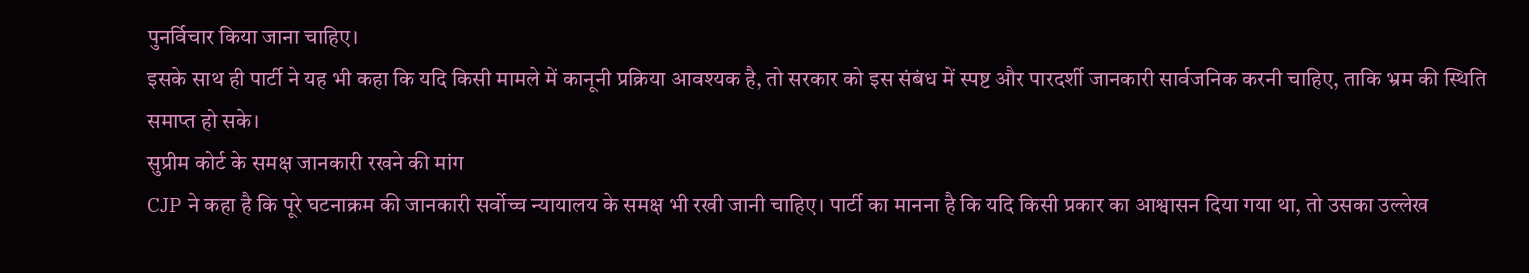पुनर्विचार किया जाना चाहिए।
इसके साथ ही पार्टी ने यह भी कहा कि यदि किसी मामले में कानूनी प्रक्रिया आवश्यक है, तो सरकार को इस संबंध में स्पष्ट और पारदर्शी जानकारी सार्वजनिक करनी चाहिए, ताकि भ्रम की स्थिति समाप्त हो सके।
सुप्रीम कोर्ट के समक्ष जानकारी रखने की मांग
CJP ने कहा है कि पूरे घटनाक्रम की जानकारी सर्वोच्च न्यायालय के समक्ष भी रखी जानी चाहिए। पार्टी का मानना है कि यदि किसी प्रकार का आश्वासन दिया गया था, तो उसका उल्लेख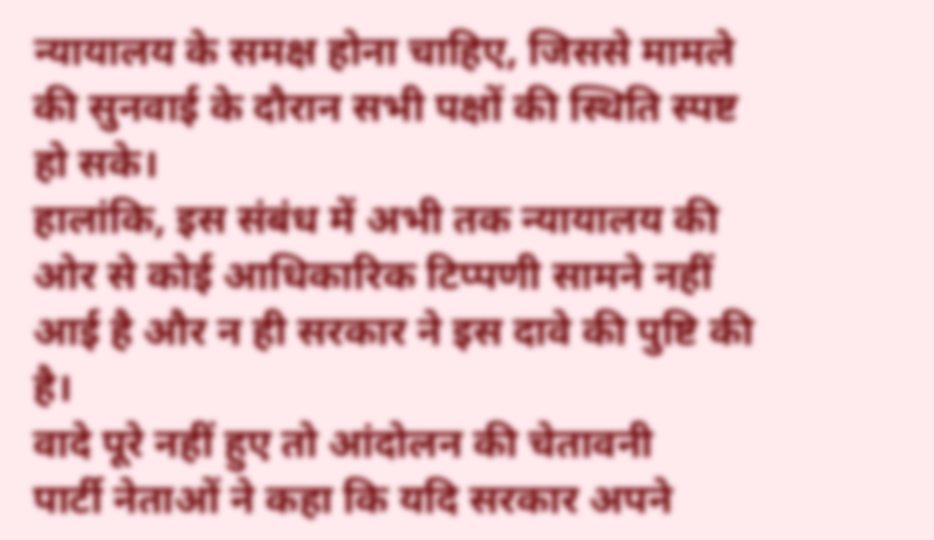न्यायालय के समक्ष होना चाहिए, जिससे मामले की सुनवाई के दौरान सभी पक्षों की स्थिति स्पष्ट हो सके।
हालांकि, इस संबंध में अभी तक न्यायालय की ओर से कोई आधिकारिक टिप्पणी सामने नहीं आई है और न ही सरकार ने इस दावे की पुष्टि की है।
वादे पूरे नहीं हुए तो आंदोलन की चेतावनी
पार्टी नेताओं ने कहा कि यदि सरकार अपने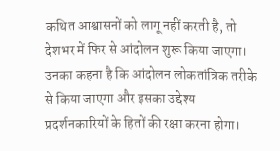कथित आश्वासनों को लागू नहीं करती है, तो देशभर में फिर से आंदोलन शुरू किया जाएगा। उनका कहना है कि आंदोलन लोकतांत्रिक तरीके से किया जाएगा और इसका उद्देश्य प्रदर्शनकारियों के हितों की रक्षा करना होगा।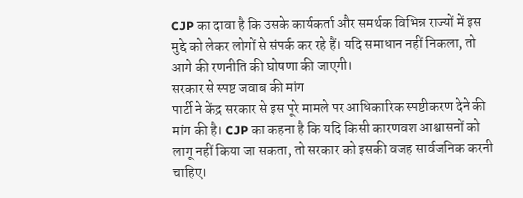CJP का दावा है कि उसके कार्यकर्ता और समर्थक विभिन्न राज्यों में इस मुद्दे को लेकर लोगों से संपर्क कर रहे हैं। यदि समाधान नहीं निकला, तो आगे की रणनीति की घोषणा की जाएगी।
सरकार से स्पष्ट जवाब की मांग
पार्टी ने केंद्र सरकार से इस पूरे मामले पर आधिकारिक स्पष्टीकरण देने की मांग की है। CJP का कहना है कि यदि किसी कारणवश आश्वासनों को लागू नहीं किया जा सकता, तो सरकार को इसकी वजह सार्वजनिक करनी चाहिए।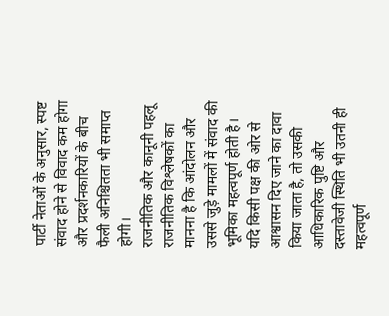पार्टी नेताओं के अनुसार, स्पष्ट संवाद होने से विवाद कम होगा और प्रदर्शनकारियों के बीच फैली अनिश्चितता भी समाप्त होगी।
राजनीतिक और कानूनी पहलू
राजनीतिक विश्लेषकों का मानना है कि आंदोलन और उससे जुड़े मामलों में संवाद की भूमिका महत्वपूर्ण होती है। यदि किसी पक्ष की ओर से आश्वासन दिए जाने का दावा किया जाता है, तो उसकी आधिकारिक पुष्टि और दस्तावेजी स्थिति भी उतनी ही महत्वपूर्ण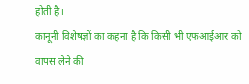होती है।
कानूनी विशेषज्ञों का कहना है कि किसी भी एफआईआर को वापस लेने की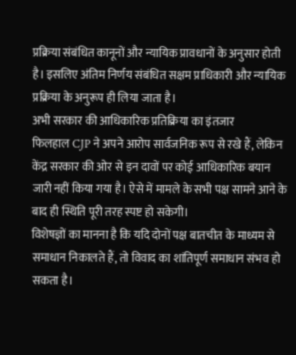प्रक्रिया संबंधित कानूनों और न्यायिक प्रावधानों के अनुसार होती है। इसलिए अंतिम निर्णय संबंधित सक्षम प्राधिकारी और न्यायिक प्रक्रिया के अनुरूप ही लिया जाता है।
अभी सरकार की आधिकारिक प्रतिक्रिया का इंतजार
फिलहाल CJP ने अपने आरोप सार्वजनिक रूप से रखे हैं, लेकिन केंद्र सरकार की ओर से इन दावों पर कोई आधिकारिक बयान जारी नहीं किया गया है। ऐसे में मामले के सभी पक्ष सामने आने के बाद ही स्थिति पूरी तरह स्पष्ट हो सकेगी।
विशेषज्ञों का मानना है कि यदि दोनों पक्ष बातचीत के माध्यम से समाधान निकालते हैं, तो विवाद का शांतिपूर्ण समाधान संभव हो सकता है।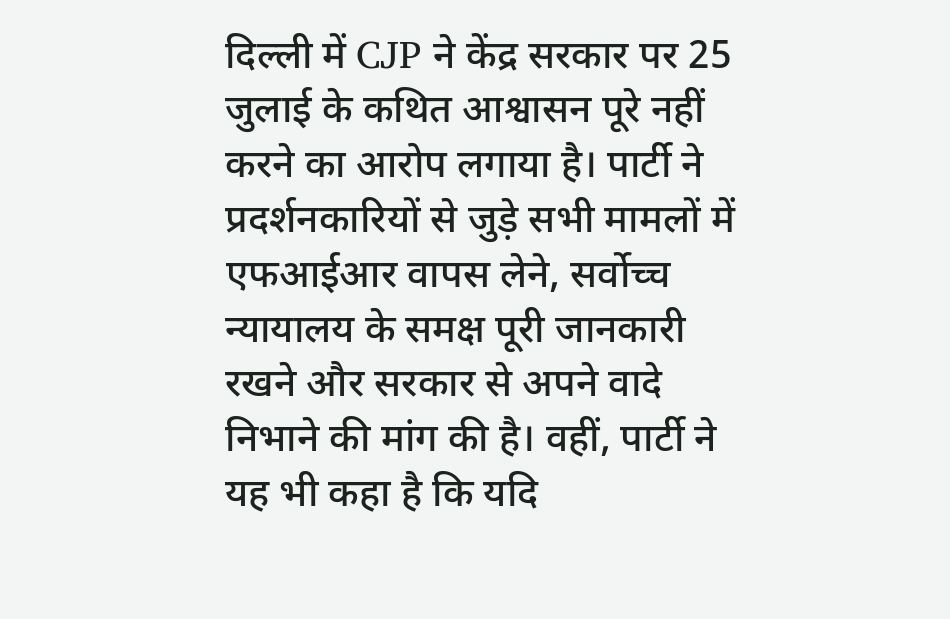दिल्ली में CJP ने केंद्र सरकार पर 25 जुलाई के कथित आश्वासन पूरे नहीं करने का आरोप लगाया है। पार्टी ने प्रदर्शनकारियों से जुड़े सभी मामलों में एफआईआर वापस लेने, सर्वोच्च न्यायालय के समक्ष पूरी जानकारी रखने और सरकार से अपने वादे निभाने की मांग की है। वहीं, पार्टी ने यह भी कहा है कि यदि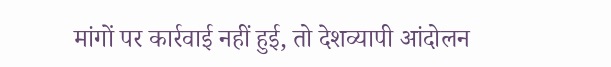मांगों पर कार्रवाई नहीं हुई, तो देशव्यापी आंदोलन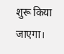शुरू किया जाएगा।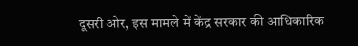दूसरी ओर, इस मामले में केंद्र सरकार की आधिकारिक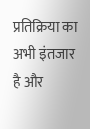प्रतिक्रिया का अभी इंतजार है और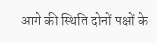आगे की स्थिति दोनों पक्षों के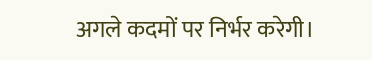अगले कदमों पर निर्भर करेगी।